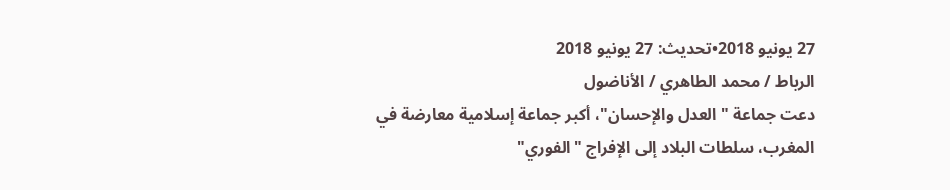27 يونيو 2018•تحديث: 27 يونيو 2018
الرباط / محمد الطاهري / الأناضول
دعت جماعة "العدل والإحسان"، أكبر جماعة إسلامية معارضة في المغرب، سلطات البلاد إلى الإفراج "الفوري"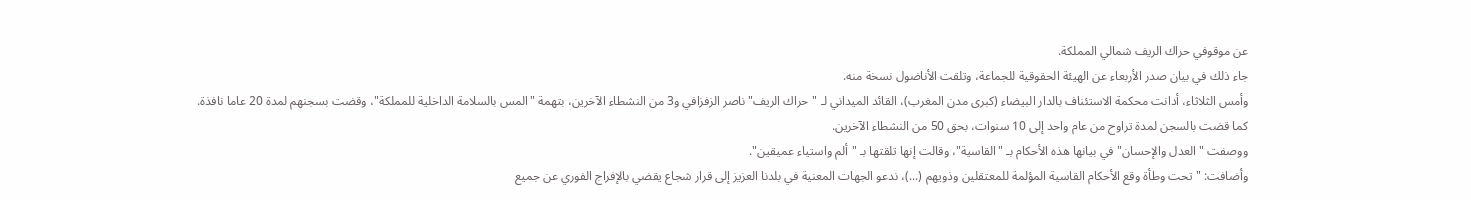عن موقوفي حراك الريف شمالي المملكة.
جاء ذلك في بيان صدر الأربعاء عن الهيئة الحقوقية للجماعة، وتلقت الأناضول نسخة منه.
وأمس الثلاثاء، أدانت محكمة الاستئناف بالدار البيضاء (كبرى مدن المغرب)، القائد الميداني لـ "حراك الريف" ناصر الزفزافي و3 من النشطاء الآخرين، بتهمة "المس بالسلامة الداخلية للمملكة"، وقضت بسجنهم لمدة 20 عاما نافذة.
كما قضت بالسجن لمدة تراوح من عام واحد إلى 10 سنوات، بحق 50 من النشطاء الآخرين.
ووصفت "العدل والإحسان" في بيانها هذه الأحكام بـ "القاسية"، وقالت إنها تلقتها بـ "ألم واستياء عميقين".
وأضافت: "تحت وطأة وقع الأحكام القاسية المؤلمة للمعتقلين وذويهم (...)، ندعو الجهات المعنية في بلدنا العزيز إلى قرار شجاع يقضي بالإفراج الفوري عن جميع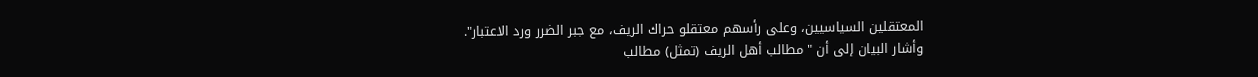المعتقلين السياسيين، وعلى رأسهم معتقلو حراك الريف، مع جبر الضرر ورد الاعتبار".
وأشار البيان إلى أن "مطالب أهل الريف (تمثل) مطالب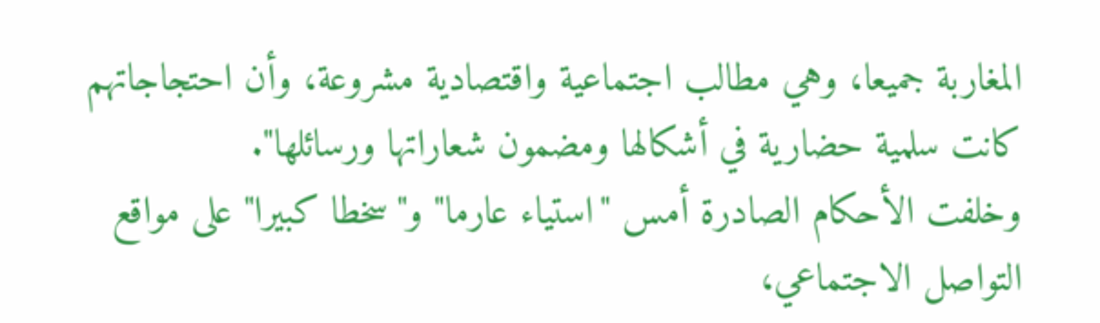المغاربة جميعا، وهي مطالب اجتماعية واقتصادية مشروعة، وأن احتجاجاتهم كانت سلمية حضارية في أشكالها ومضمون شعاراتها ورسائلها".
وخلفت الأحكام الصادرة أمس "استياء عارما" و"سخطا كبيرا" على مواقع التواصل الاجتماعي،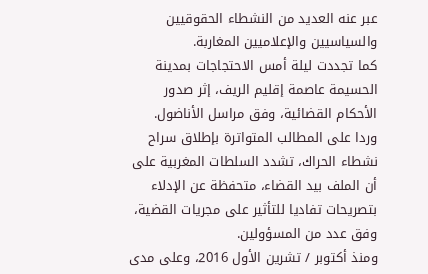عبر عنه العديد من النشطاء الحقوقيين والسياسيين والإعلاميين المغاربة.
كما تجددت ليلة أمس الاحتجاجات بمدينة الحسيمة عاصمة إقليم الريف، إثر صدور الأحكام القضائية، وفق مراسل الأناضول.
وردا على المطالب المتواترة بإطلاق سراح نشطاء الحراك، تشدد السلطات المغربية على أن الملف بيد القضاء، متحفظة عن الإدلاء بتصريحات تفاديا للتأثير على مجريات القضية، وفق عدد من المسؤولين.
ومنذ أكتوبر / تشرين الأول 2016، وعلى مدى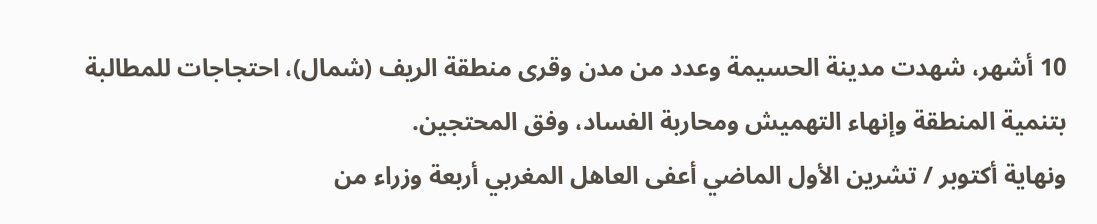10 أشهر، شهدت مدينة الحسيمة وعدد من مدن وقرى منطقة الريف (شمال)، احتجاجات للمطالبة بتنمية المنطقة وإنهاء التهميش ومحاربة الفساد، وفق المحتجين.
ونهاية أكتوبر / تشرين الأول الماضي أعفى العاهل المغربي أربعة وزراء من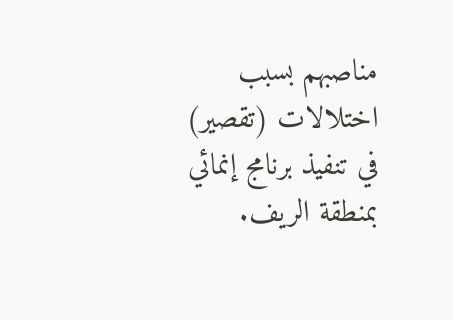مناصبهم بسبب اختلالات (تقصير) في تنفيذ برنامج إنمائي بمنطقة الريف.